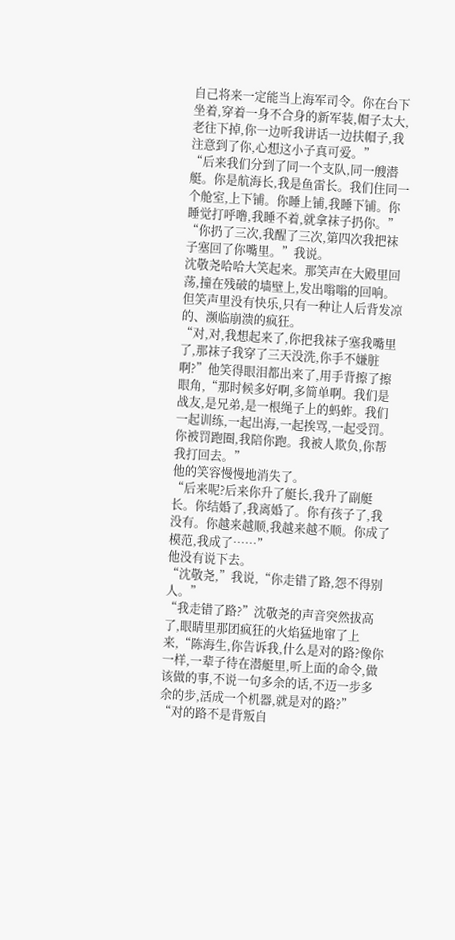自己将来一定能当上海军司令。你在台下坐着,穿着一身不合身的新军装,帽子太大,老往下掉,你一边听我讲话一边扶帽子,我注意到了你,心想这小子真可爱。”
“后来我们分到了同一个支队,同一艘潜艇。你是航海长,我是鱼雷长。我们住同一个舱室,上下铺。你睡上铺,我睡下铺。你睡觉打呼噜,我睡不着,就拿袜子扔你。”
“你扔了三次,我醒了三次,第四次我把袜子塞回了你嘴里。”我说。
沈敬尧哈哈大笑起来。那笑声在大殿里回荡,撞在残破的墙壁上,发出嗡嗡的回响。但笑声里没有快乐,只有一种让人后背发凉的、濒临崩溃的疯狂。
“对,对,我想起来了,你把我袜子塞我嘴里了,那袜子我穿了三天没洗,你手不嫌脏啊?”他笑得眼泪都出来了,用手背擦了擦眼角,“那时候多好啊,多简单啊。我们是战友,是兄弟,是一根绳子上的蚂蚱。我们一起训练,一起出海,一起挨骂,一起受罚。你被罚跑圈,我陪你跑。我被人欺负,你帮我打回去。”
他的笑容慢慢地消失了。
“后来呢?后来你升了艇长,我升了副艇长。你结婚了,我离婚了。你有孩子了,我没有。你越来越顺,我越来越不顺。你成了模范,我成了……”
他没有说下去。
“沈敬尧,”我说,“你走错了路,怨不得别人。”
“我走错了路?”沈敬尧的声音突然拔高了,眼睛里那团疯狂的火焰猛地窜了上来,“陈海生,你告诉我,什么是对的路?像你一样,一辈子待在潜艇里,听上面的命令,做该做的事,不说一句多余的话,不迈一步多余的步,活成一个机器,就是对的路?”
“对的路不是背叛自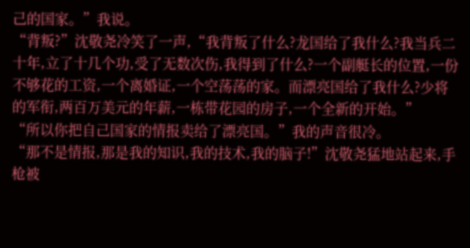己的国家。”我说。
“背叛?”沈敬尧冷笑了一声,“我背叛了什么?龙国给了我什么?我当兵二十年,立了十几个功,受了无数次伤,我得到了什么?一个副艇长的位置,一份不够花的工资,一个离婚证,一个空荡荡的家。而漂亮国给了我什么?少将的军衔,两百万美元的年薪,一栋带花园的房子,一个全新的开始。”
“所以你把自己国家的情报卖给了漂亮国。”我的声音很冷。
“那不是情报,那是我的知识,我的技术,我的脑子!”沈敬尧猛地站起来,手枪被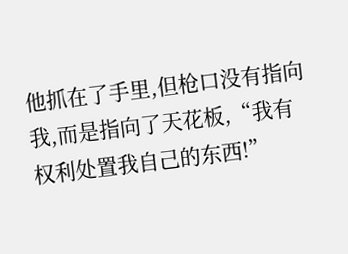他抓在了手里,但枪口没有指向我,而是指向了天花板,“我有权利处置我自己的东西!”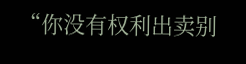“你没有权利出卖别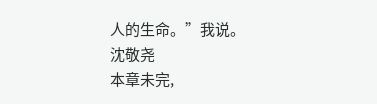人的生命。”我说。
沈敬尧
本章未完,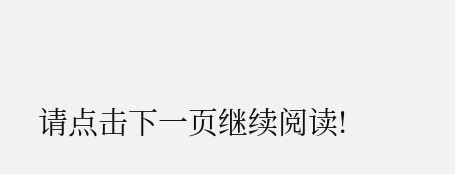请点击下一页继续阅读!